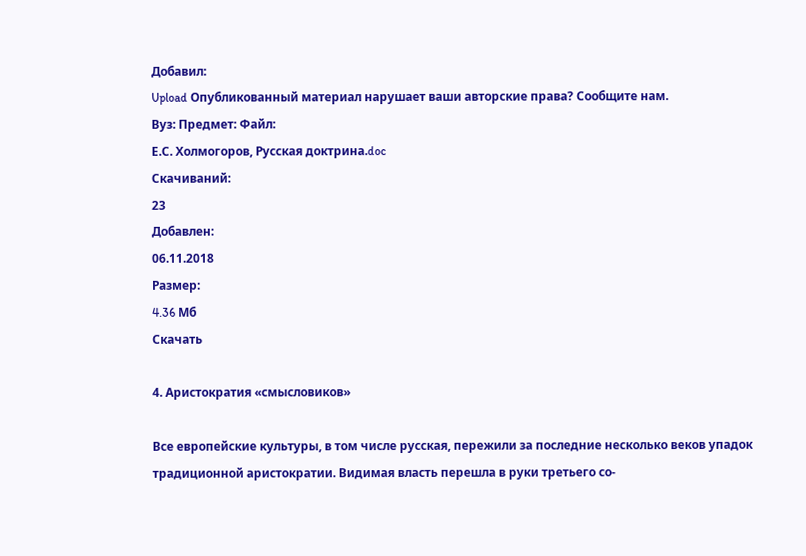Добавил:
Upload Опубликованный материал нарушает ваши авторские права? Сообщите нам.
Вуз: Предмет: Файл:
Е.С. Холмогоров, Русская доктрина.doc
Скачиваний:
23
Добавлен:
06.11.2018
Размер:
4.36 Mб
Скачать

4. Аристократия «смысловиков»

Все европейские культуры, в том числе русская, пережили за последние несколько веков упадок традиционной аристократии. Видимая власть перешла в руки третьего со-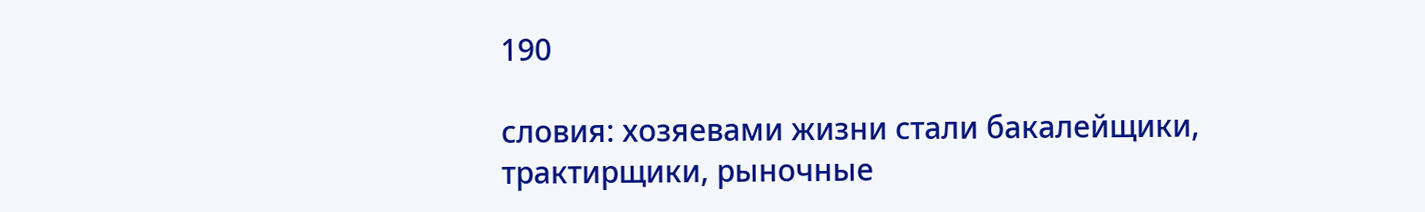190

словия: хозяевами жизни стали бакалейщики, трактирщики, рыночные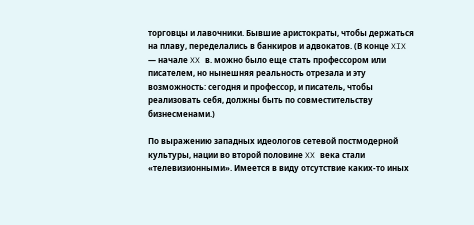торговцы и лавочники. Бывшие аристократы, чтобы держаться на плаву, переделались в банкиров и адвокатов. (В конце XIX — начале XX в. можно было еще стать профессором или писателем, но нынешняя реальность отрезала и эту возможность: сегодня и профессор, и писатель, чтобы реализовать себя, должны быть по совместительству бизнесменами.)

По выражению западных идеологов сетевой постмодерной культуры, нации во второй половине XX века стали «телевизионными». Имеется в виду отсутствие каких-то иных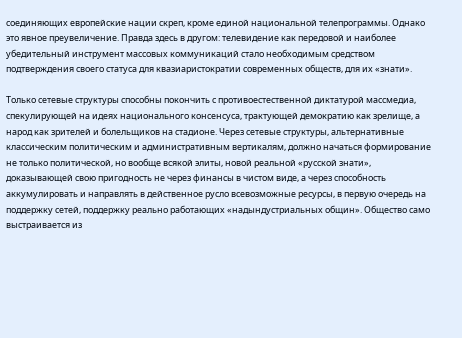соединяющих европейские нации скреп, кроме единой национальной телепрограммы. Однако это явное преувеличение. Правда здесь в другом: телевидение как передовой и наиболее убедительный инструмент массовых коммуникаций стало необходимым средством подтверждения своего статуса для квазиаристократии современных обществ, для их «знати».

Только сетевые структуры способны покончить с противоестественной диктатурой массмедиа, спекулирующей на идеях национального консенсуса, трактующей демократию как зрелище, а народ как зрителей и болельщиков на стадионе. Через сетевые структуры, альтернативные классическим политическим и административным вертикалям, должно начаться формирование не только политической, но вообще всякой элиты, новой реальной «русской знати», доказывающей свою пригодность не через финансы в чистом виде, а через способность аккумулировать и направлять в действенное русло всевозможные ресурсы, в первую очередь на поддержку сетей, поддержку реально работающих «надындустриальных общин». Общество само выстраивается из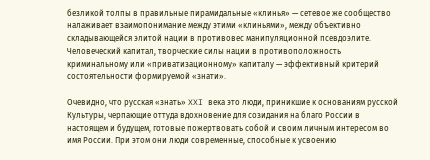безликой толпы в правильные пирамидальные «клинья» — сетевое же сообщество налаживает взаимопонимание между этими «клиньями», между объективно складывающейся элитой нации в противовес манипуляционной псевдоэлите. Человеческий капитал, творческие силы нации в противоположность криминальному или «приватизационному» капиталу — эффективный критерий состоятельности формируемой «знати».

Очевидно, что русская «знать» XXI века это люди, приникшие к основаниям русской Культуры, черпающие оттуда вдохновение для созидания на благо России в настоящем и будущем, готовые пожертвовать собой и своим личным интересом во имя России. При этом они люди современные, способные к усвоению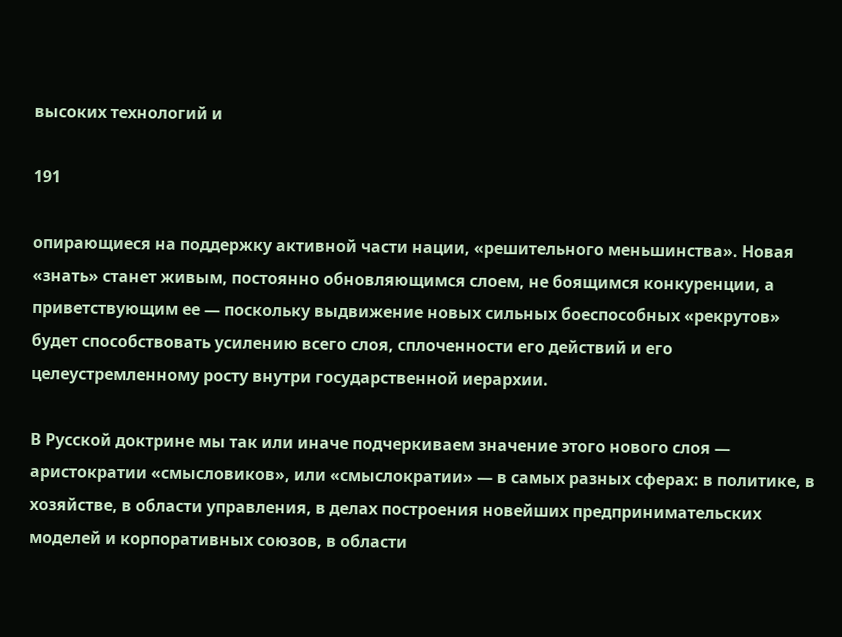высоких технологий и

191

опирающиеся на поддержку активной части нации, «решительного меньшинства». Новая «знать» станет живым, постоянно обновляющимся слоем, не боящимся конкуренции, а приветствующим ее — поскольку выдвижение новых сильных боеспособных «рекрутов» будет способствовать усилению всего слоя, сплоченности его действий и его целеустремленному росту внутри государственной иерархии.

В Русской доктрине мы так или иначе подчеркиваем значение этого нового слоя — аристократии «смысловиков», или «смыслократии» — в самых разных сферах: в политике, в хозяйстве, в области управления, в делах построения новейших предпринимательских моделей и корпоративных союзов, в области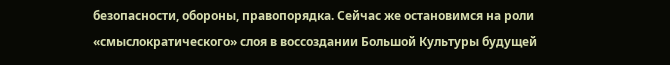безопасности, обороны, правопорядка. Сейчас же остановимся на роли «смыслократического» слоя в воссоздании Большой Культуры будущей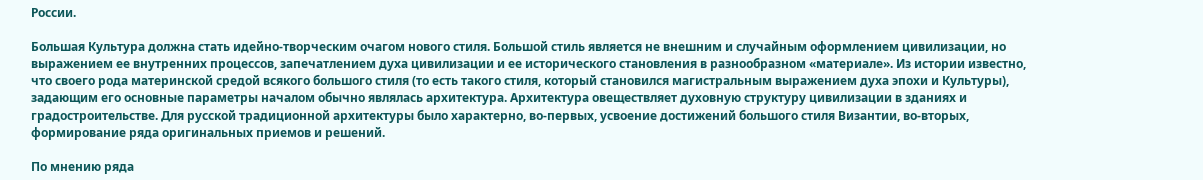России.

Большая Культура должна стать идейно-творческим очагом нового стиля. Большой стиль является не внешним и случайным оформлением цивилизации, но выражением ее внутренних процессов, запечатлением духа цивилизации и ее исторического становления в разнообразном «материале». Из истории известно, что своего рода материнской средой всякого большого стиля (то есть такого стиля, который становился магистральным выражением духа эпохи и Культуры), задающим его основные параметры началом обычно являлась архитектура. Архитектура овеществляет духовную структуру цивилизации в зданиях и градостроительстве. Для русской традиционной архитектуры было характерно, во-первых, усвоение достижений большого стиля Византии, во-вторых, формирование ряда оригинальных приемов и решений.

По мнению ряда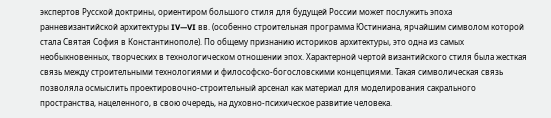экспертов Русской доктрины, ориентиром большого стиля для будущей России может послужить эпоха ранневизантийской архитектуры IV—VI вв. (особенно строительная программа Юстиниана, ярчайшим символом которой стала Святая София в Константинополе). По общему признанию историков архитектуры, это одна из самых необыкновенных, творческих в технологическом отношении эпох. Характерной чертой византийского стиля была жесткая связь между строительными технологиями и философско-богословскими концепциями. Такая символическая связь позволяла осмыслить проектировочно-строительный арсенал как материал для моделирования сакрального пространства, нацеленного, в свою очередь, на духовно-психическое развитие человека.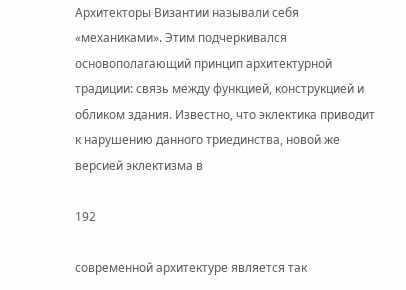Архитекторы Византии называли себя «механиками». Этим подчеркивался основополагающий принцип архитектурной традиции: связь между функцией, конструкцией и обликом здания. Известно, что эклектика приводит к нарушению данного триединства, новой же версией эклектизма в

192

современной архитектуре является так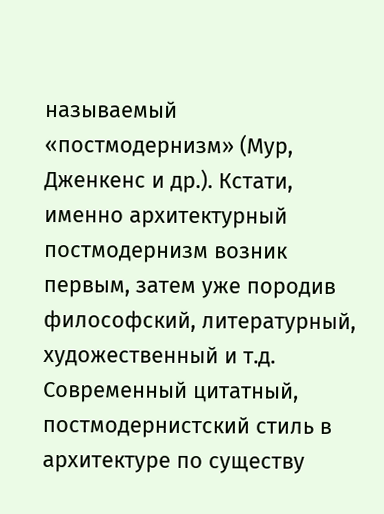называемый «постмодернизм» (Мур, Дженкенс и др.). Кстати, именно архитектурный постмодернизм возник первым, затем уже породив философский, литературный, художественный и т.д. Современный цитатный, постмодернистский стиль в архитектуре по существу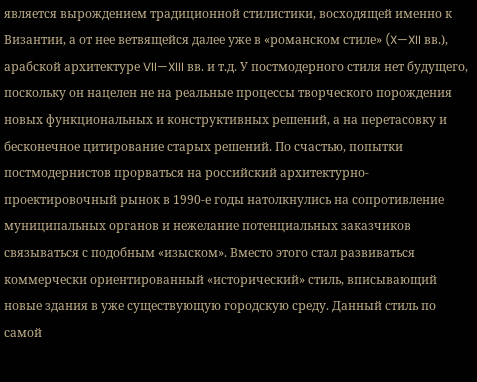является вырождением традиционной стилистики, восходящей именно к Византии, а от нее ветвящейся далее уже в «романском стиле» (X—XII вв.), арабской архитектуре VII—XIII вв. и т.д. У постмодерного стиля нет будущего, поскольку он нацелен не на реальные процессы творческого порождения новых функциональных и конструктивных решений, а на перетасовку и бесконечное цитирование старых решений. По счастью, попытки постмодернистов прорваться на российский архитектурно-проектировочный рынок в 1990-е годы натолкнулись на сопротивление муниципальных органов и нежелание потенциальных заказчиков связываться с подобным «изыском». Вместо этого стал развиваться коммерчески ориентированный «исторический» стиль, вписывающий новые здания в уже существующую городскую среду. Данный стиль по самой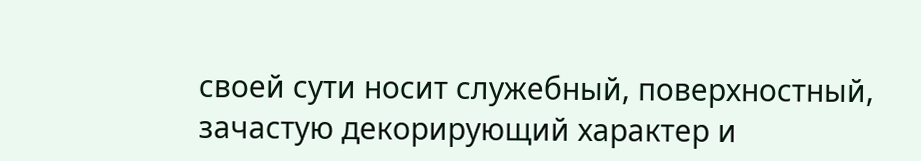своей сути носит служебный, поверхностный, зачастую декорирующий характер и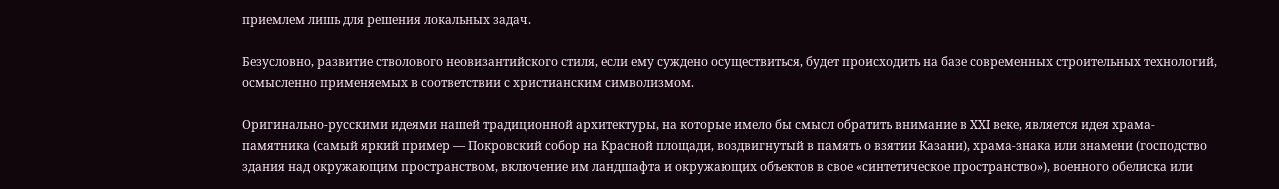приемлем лишь для решения локальных задач.

Безусловно, развитие стволового неовизантийского стиля, если ему суждено осуществиться, будет происходить на базе современных строительных технологий, осмысленно применяемых в соответствии с христианским символизмом.

Оригинально-русскими идеями нашей традиционной архитектуры, на которые имело бы смысл обратить внимание в XXI веке, является идея храма-памятника (самый яркий пример — Покровский собор на Красной площади, воздвигнутый в память о взятии Казани), храма-знака или знамени (господство здания над окружающим пространством, включение им ландшафта и окружающих объектов в свое «синтетическое пространство»), военного обелиска или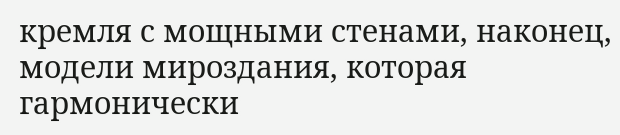кремля с мощными стенами, наконец, модели мироздания, которая гармонически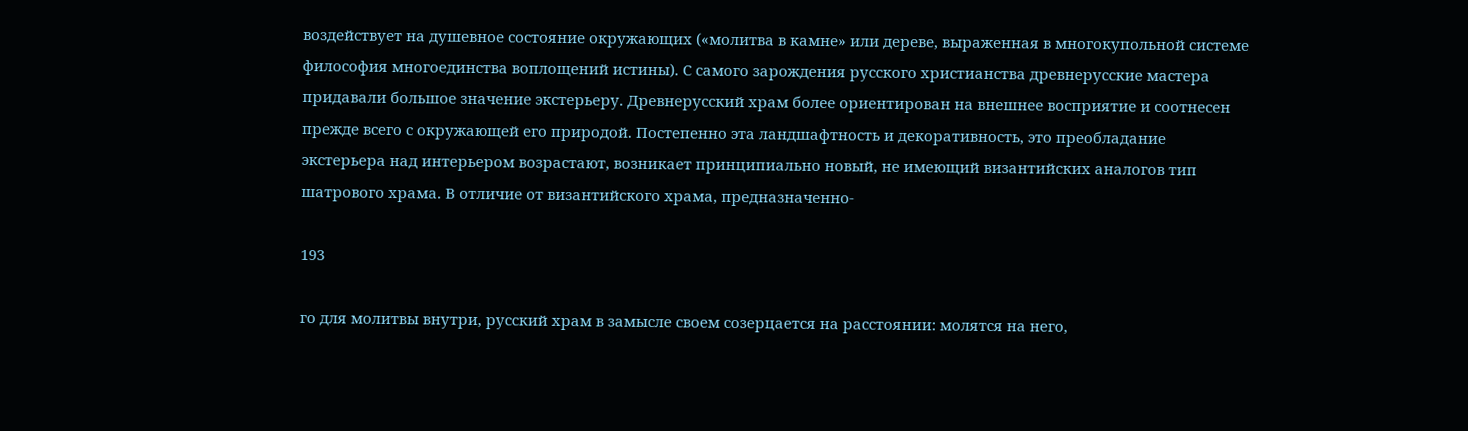воздействует на душевное состояние окружающих («молитва в камне» или дереве, выраженная в многокупольной системе философия многоединства воплощений истины). С самого зарождения русского христианства древнерусские мастера придавали большое значение экстерьеру. Древнерусский храм более ориентирован на внешнее восприятие и соотнесен прежде всего с окружающей его природой. Постепенно эта ландшафтность и декоративность, это преобладание экстерьера над интерьером возрастают, возникает принципиально новый, не имеющий византийских аналогов тип шатрового храма. В отличие от византийского храма, предназначенно-

193

го для молитвы внутри, русский храм в замысле своем созерцается на расстоянии: молятся на него,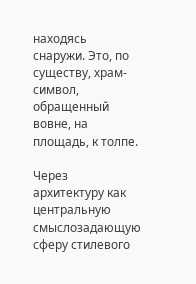находясь снаружи. Это, по существу, храм-символ, обращенный вовне, на площадь, к толпе.

Через архитектуру как центральную смыслозадающую сферу стилевого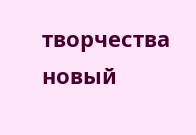творчества новый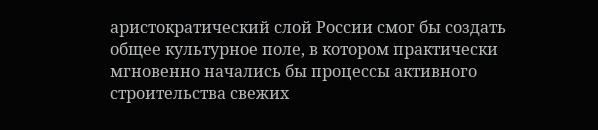аристократический слой России смог бы создать общее культурное поле, в котором практически мгновенно начались бы процессы активного строительства свежих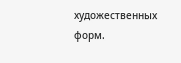художественных форм.